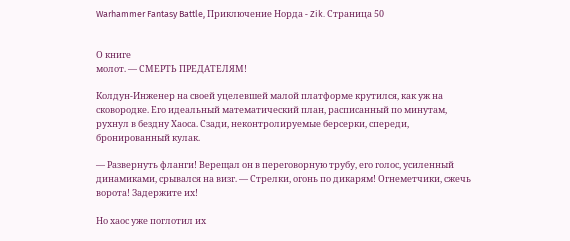Warhammer Fantasy Battle, Приключение Норда - Zik. Страница 50


О книге
молот. — СМЕРТЬ ПРЕДАТЕЛЯМ!

Колдун-Инженер на своей уцелевшей малой платформе крутился, как уж на сковородке. Его идеальный математический план, расписанный по минутам, рухнул в бездну Хаоса. Сзади, неконтролируемые берсерки, спереди, бронированный кулак.

— Развернуть фланги! Верещал он в переговорную трубу, его голос, усиленный динамиками, срывался на визг. — Стрелки, огонь по дикарям! Огнеметчики, сжечь ворота! Задержите их!

Но хаос уже поглотил их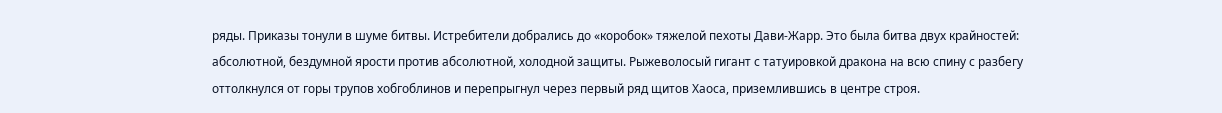ряды. Приказы тонули в шуме битвы. Истребители добрались до «коробок» тяжелой пехоты Дави-Жарр. Это была битва двух крайностей: абсолютной, бездумной ярости против абсолютной, холодной защиты. Рыжеволосый гигант с татуировкой дракона на всю спину с разбегу оттолкнулся от горы трупов хобгоблинов и перепрыгнул через первый ряд щитов Хаоса, приземлившись в центре строя.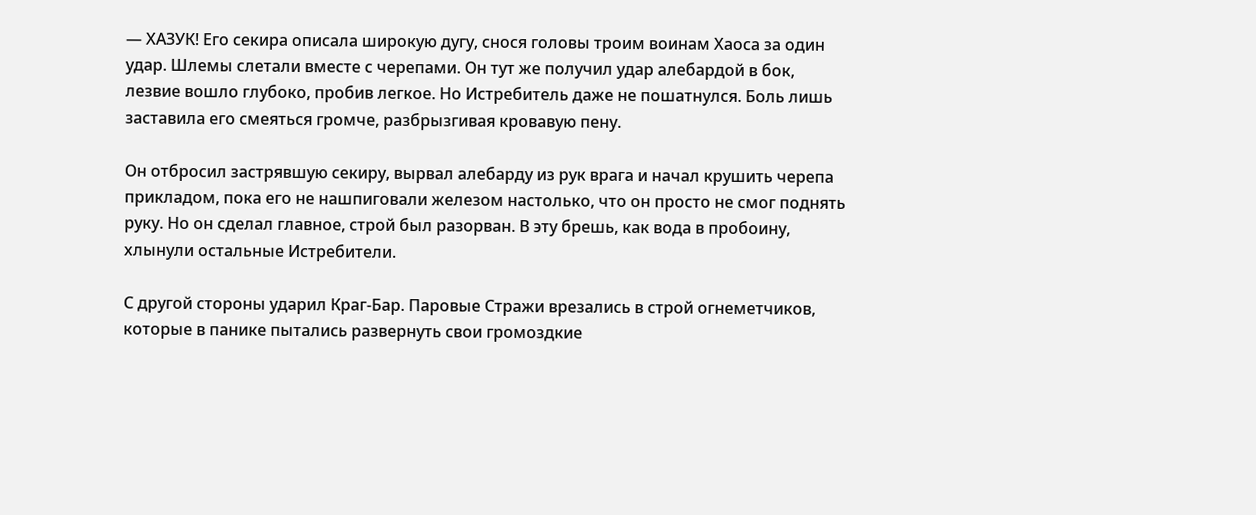— ХАЗУК! Его секира описала широкую дугу, снося головы троим воинам Хаоса за один удар. Шлемы слетали вместе с черепами. Он тут же получил удар алебардой в бок, лезвие вошло глубоко, пробив легкое. Но Истребитель даже не пошатнулся. Боль лишь заставила его смеяться громче, разбрызгивая кровавую пену.

Он отбросил застрявшую секиру, вырвал алебарду из рук врага и начал крушить черепа прикладом, пока его не нашпиговали железом настолько, что он просто не смог поднять руку. Но он сделал главное, строй был разорван. В эту брешь, как вода в пробоину, хлынули остальные Истребители.

С другой стороны ударил Краг-Бар. Паровые Стражи врезались в строй огнеметчиков, которые в панике пытались развернуть свои громоздкие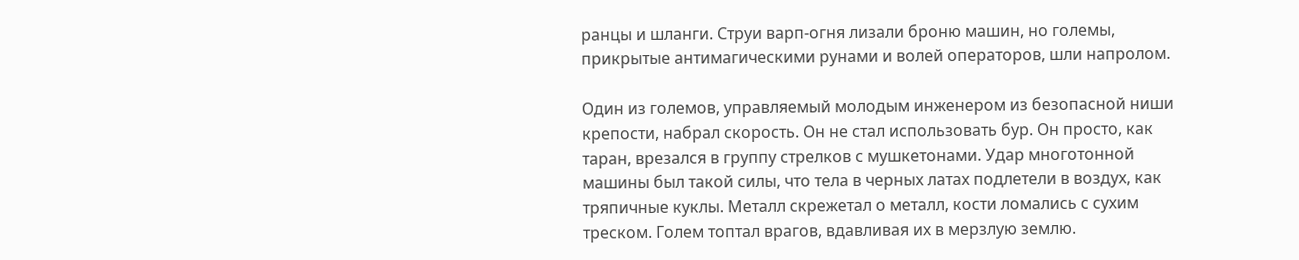ранцы и шланги. Струи варп-огня лизали броню машин, но големы, прикрытые антимагическими рунами и волей операторов, шли напролом.

Один из големов, управляемый молодым инженером из безопасной ниши крепости, набрал скорость. Он не стал использовать бур. Он просто, как таран, врезался в группу стрелков с мушкетонами. Удар многотонной машины был такой силы, что тела в черных латах подлетели в воздух, как тряпичные куклы. Металл скрежетал о металл, кости ломались с сухим треском. Голем топтал врагов, вдавливая их в мерзлую землю.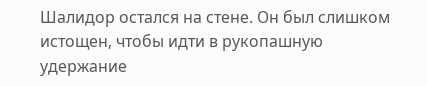Шалидор остался на стене. Он был слишком истощен, чтобы идти в рукопашную удержание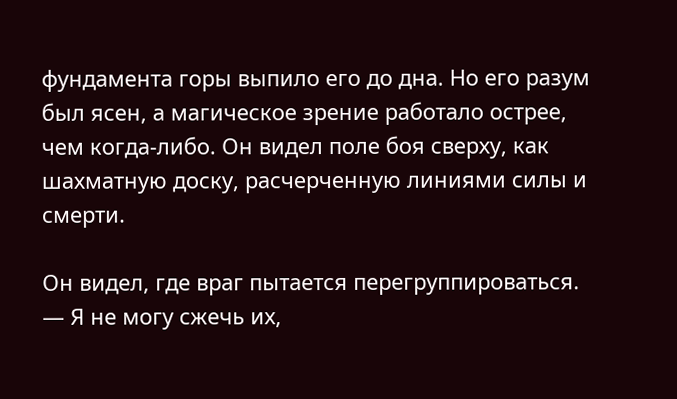фундамента горы выпило его до дна. Но его разум был ясен, а магическое зрение работало острее, чем когда-либо. Он видел поле боя сверху, как шахматную доску, расчерченную линиями силы и смерти.

Он видел, где враг пытается перегруппироваться. — Я не могу сжечь их,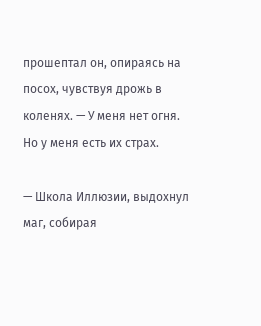прошептал он, опираясь на посох, чувствуя дрожь в коленях. — У меня нет огня. Но у меня есть их страх.

— Школа Иллюзии, выдохнул маг, собирая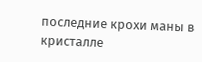последние крохи маны в кристалле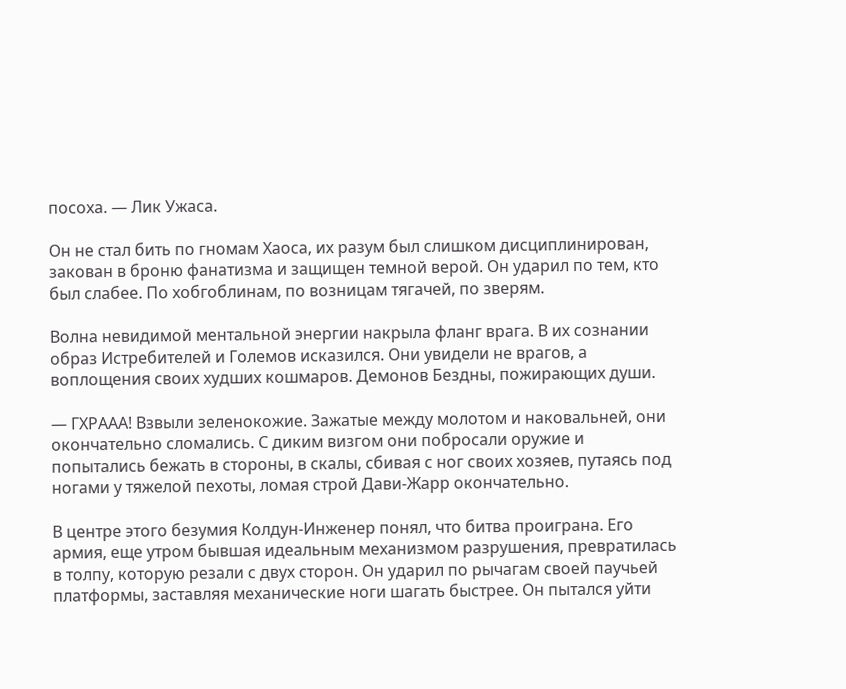посоха. — Лик Ужаса.

Он не стал бить по гномам Хаоса, их разум был слишком дисциплинирован, закован в броню фанатизма и защищен темной верой. Он ударил по тем, кто был слабее. По хобгоблинам, по возницам тягачей, по зверям.

Волна невидимой ментальной энергии накрыла фланг врага. В их сознании образ Истребителей и Големов исказился. Они увидели не врагов, а воплощения своих худших кошмаров. Демонов Бездны, пожирающих души.

— ГХРААА! Взвыли зеленокожие. Зажатые между молотом и наковальней, они окончательно сломались. С диким визгом они побросали оружие и попытались бежать в стороны, в скалы, сбивая с ног своих хозяев, путаясь под ногами у тяжелой пехоты, ломая строй Дави-Жарр окончательно.

В центре этого безумия Колдун-Инженер понял, что битва проиграна. Его армия, еще утром бывшая идеальным механизмом разрушения, превратилась в толпу, которую резали с двух сторон. Он ударил по рычагам своей паучьей платформы, заставляя механические ноги шагать быстрее. Он пытался уйти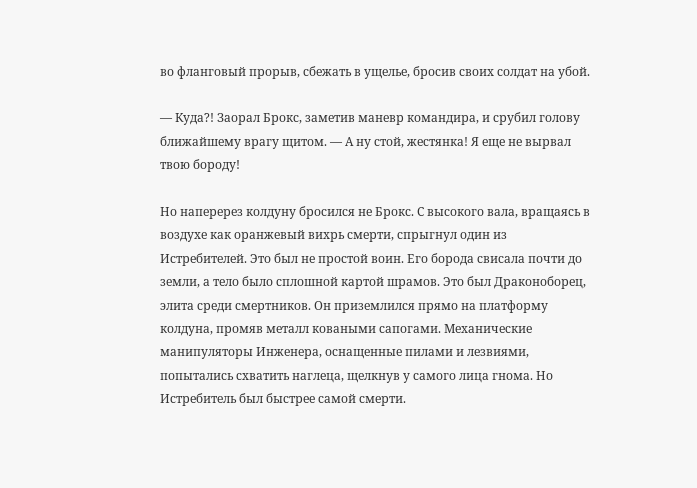во фланговый прорыв, сбежать в ущелье, бросив своих солдат на убой.

— Куда?! Заорал Брокс, заметив маневр командира, и срубил голову ближайшему врагу щитом. — А ну стой, жестянка! Я еще не вырвал твою бороду!

Но наперерез колдуну бросился не Брокс. С высокого вала, вращаясь в воздухе как оранжевый вихрь смерти, спрыгнул один из Истребителей. Это был не простой воин. Его борода свисала почти до земли, а тело было сплошной картой шрамов. Это был Драконоборец, элита среди смертников. Он приземлился прямо на платформу колдуна, промяв металл коваными сапогами. Механические манипуляторы Инженера, оснащенные пилами и лезвиями, попытались схватить наглеца, щелкнув у самого лица гнома. Но Истребитель был быстрее самой смерти.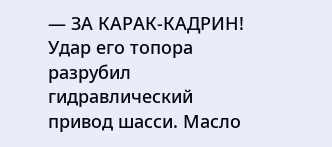— ЗА КАРАК-КАДРИН! Удар его топора разрубил гидравлический привод шасси. Масло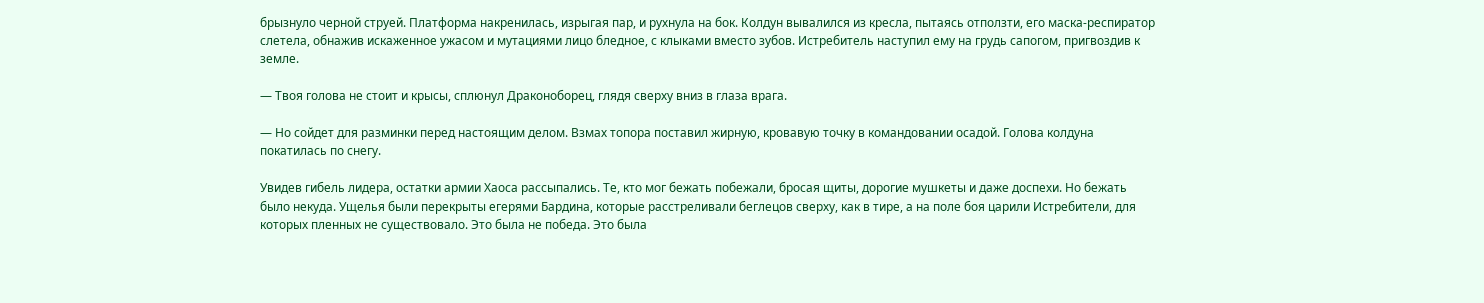брызнуло черной струей. Платформа накренилась, изрыгая пар, и рухнула на бок. Колдун вывалился из кресла, пытаясь отползти, его маска-респиратор слетела, обнажив искаженное ужасом и мутациями лицо бледное, с клыками вместо зубов. Истребитель наступил ему на грудь сапогом, пригвоздив к земле.

— Твоя голова не стоит и крысы, сплюнул Драконоборец, глядя сверху вниз в глаза врага.

— Но сойдет для разминки перед настоящим делом. Взмах топора поставил жирную, кровавую точку в командовании осадой. Голова колдуна покатилась по снегу.

Увидев гибель лидера, остатки армии Хаоса рассыпались. Те, кто мог бежать побежали, бросая щиты, дорогие мушкеты и даже доспехи. Но бежать было некуда. Ущелья были перекрыты егерями Бардина, которые расстреливали беглецов сверху, как в тире, а на поле боя царили Истребители, для которых пленных не существовало. Это была не победа. Это была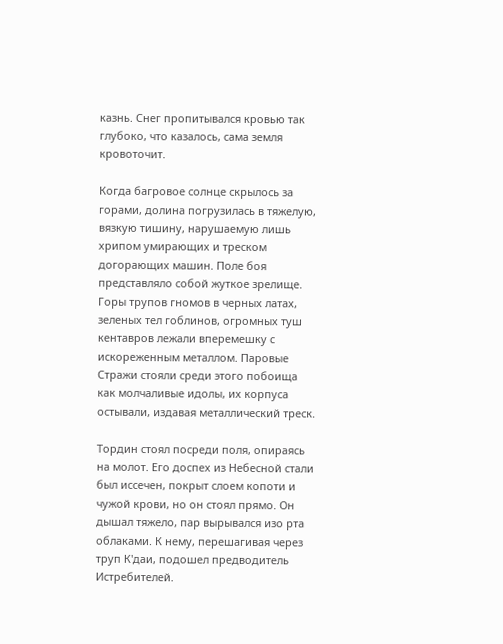казнь. Снег пропитывался кровью так глубоко, что казалось, сама земля кровоточит.

Когда багровое солнце скрылось за горами, долина погрузилась в тяжелую, вязкую тишину, нарушаемую лишь хрипом умирающих и треском догорающих машин. Поле боя представляло собой жуткое зрелище. Горы трупов гномов в черных латах, зеленых тел гоблинов, огромных туш кентавров лежали вперемешку с искореженным металлом. Паровые Стражи стояли среди этого побоища как молчаливые идолы, их корпуса остывали, издавая металлический треск.

Тордин стоял посреди поля, опираясь на молот. Его доспех из Небесной стали был иссечен, покрыт слоем копоти и чужой крови, но он стоял прямо. Он дышал тяжело, пар вырывался изо рта облаками. К нему, перешагивая через труп К'даи, подошел предводитель Истребителей.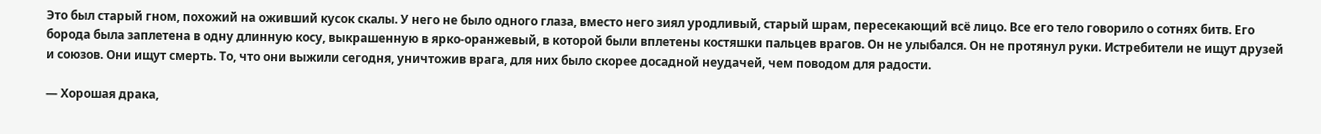Это был старый гном, похожий на оживший кусок скалы. У него не было одного глаза, вместо него зиял уродливый, старый шрам, пересекающий всё лицо. Все его тело говорило о сотнях битв. Его борода была заплетена в одну длинную косу, выкрашенную в ярко-оранжевый, в которой были вплетены костяшки пальцев врагов. Он не улыбался. Он не протянул руки. Истребители не ищут друзей и союзов. Они ищут смерть. То, что они выжили сегодня, уничтожив врага, для них было скорее досадной неудачей, чем поводом для радости.

— Хорошая драка,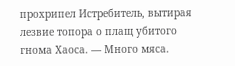прохрипел Истребитель, вытирая лезвие топора о плащ убитого гнома Хаоса. — Много мяса.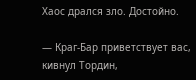Хаос дрался зло. Достойно.

— Краг-Бар приветствует вас, кивнул Тордин,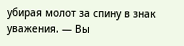убирая молот за спину в знак уважения. — Вы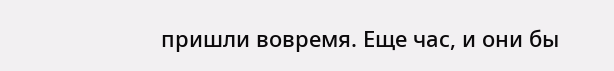пришли вовремя. Еще час, и они бы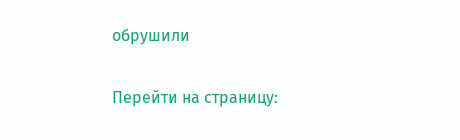обрушили

Перейти на страницу: